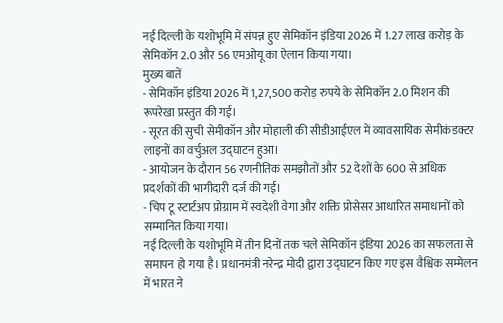नई दिल्ली के यशोभूमि में संपन्न हुए सेमिकॉन इंडिया 2026 में 1.27 लाख करोड़ के सेमिकॉन 2.0 और 56 एमओयू का ऐलान किया गया।
मुख्य बातें
- सेमिकॉन इंडिया 2026 में 1,27,500 करोड़ रुपये के सेमिकॉन 2.0 मिशन की रूपरेखा प्रस्तुत की गई।
- सूरत की सुची सेमीकॉन और मोहाली की सीडीआईएल में व्यावसायिक सेमीकंडक्टर लाइनों का वर्चुअल उद्घाटन हुआ।
- आयोजन के दौरान 56 रणनीतिक समझौतों और 52 देशों के 600 से अधिक प्रदर्शकों की भागीदारी दर्ज की गई।
- चिप टू स्टार्टअप प्रोग्राम में स्वदेशी वेगा और शक्ति प्रोसेसर आधारित समाधानों को सम्मानित किया गया।
नई दिल्ली के यशोभूमि में तीन दिनों तक चले सेमिकॉन इंडिया 2026 का सफलता से समापन हो गया है। प्रधानमंत्री नरेन्द्र मोदी द्वारा उद्घाटन किए गए इस वैश्विक सम्मेलन में भारत ने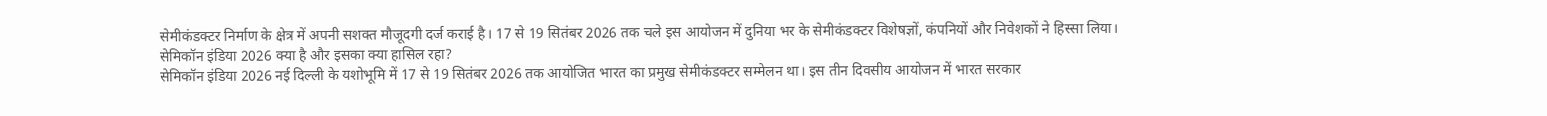सेमीकंडक्टर निर्माण के क्षेत्र में अपनी सशक्त मौजूदगी दर्ज कराई है। 17 से 19 सितंबर 2026 तक चले इस आयोजन में दुनिया भर के सेमीकंडक्टर विशेषज्ञों, कंपनियों और निवेशकों ने हिस्सा लिया।
सेमिकॉन इंडिया 2026 क्या है और इसका क्या हासिल रहा?
सेमिकॉन इंडिया 2026 नई दिल्ली के यशोभूमि में 17 से 19 सितंबर 2026 तक आयोजित भारत का प्रमुख सेमीकंडक्टर सम्मेलन था। इस तीन दिवसीय आयोजन में भारत सरकार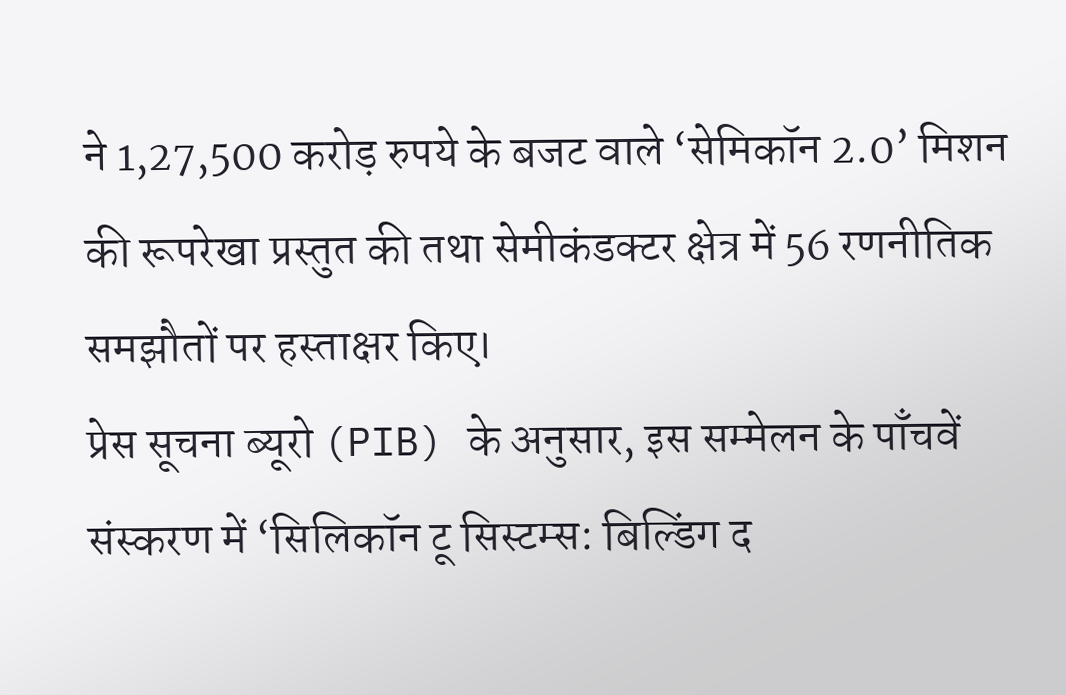ने 1,27,500 करोड़ रुपये के बजट वाले ‘सेमिकॉन 2.0’ मिशन की रूपरेखा प्रस्तुत की तथा सेमीकंडक्टर क्षेत्र में 56 रणनीतिक समझौतों पर हस्ताक्षर किए।
प्रेस सूचना ब्यूरो (PIB) के अनुसार, इस सम्मेलन के पाँचवें संस्करण में ‘सिलिकॉन टू सिस्टम्स: बिल्डिंग द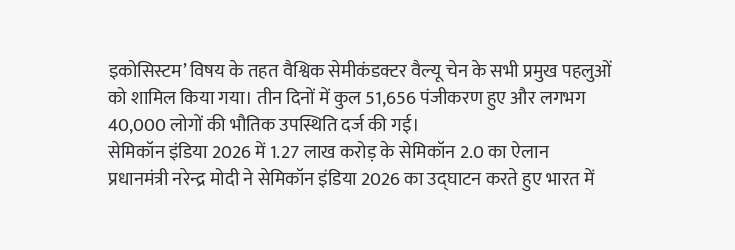इकोसिस्टम’ विषय के तहत वैश्विक सेमीकंडक्टर वैल्यू चेन के सभी प्रमुख पहलुओं को शामिल किया गया। तीन दिनों में कुल 51,656 पंजीकरण हुए और लगभग 40,000 लोगों की भौतिक उपस्थिति दर्ज की गई।
सेमिकॉन इंडिया 2026 में 1.27 लाख करोड़ के सेमिकॉन 2.0 का ऐलान
प्रधानमंत्री नरेन्द्र मोदी ने सेमिकॉन इंडिया 2026 का उद्घाटन करते हुए भारत में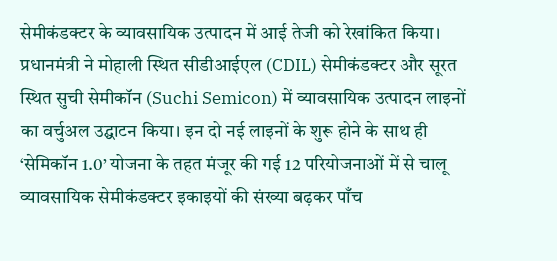सेमीकंडक्टर के व्यावसायिक उत्पादन में आई तेजी को रेखांकित किया। प्रधानमंत्री ने मोहाली स्थित सीडीआईएल (CDIL) सेमीकंडक्टर और सूरत स्थित सुची सेमीकॉन (Suchi Semicon) में व्यावसायिक उत्पादन लाइनों का वर्चुअल उद्घाटन किया। इन दो नई लाइनों के शुरू होने के साथ ही ‘सेमिकॉन 1.0’ योजना के तहत मंजूर की गई 12 परियोजनाओं में से चालू व्यावसायिक सेमीकंडक्टर इकाइयों की संख्या बढ़कर पाँच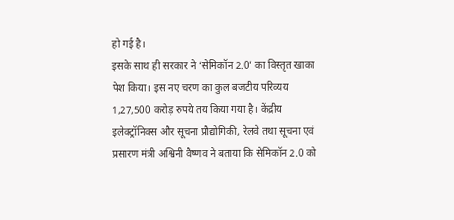हो गई है।
इसके साथ ही सरकार ने ‘सेमिकॉन 2.0’ का विस्तृत खाका पेश किया। इस नए चरण का कुल बजटीय परिव्यय 1,27,500 करोड़ रुपये तय किया गया है। केंद्रीय इलेक्ट्रॉनिक्स और सूचना प्रौद्योगिकी, रेलवे तथा सूचना एवं प्रसारण मंत्री अश्विनी वैष्णव ने बताया कि सेमिकॉन 2.0 को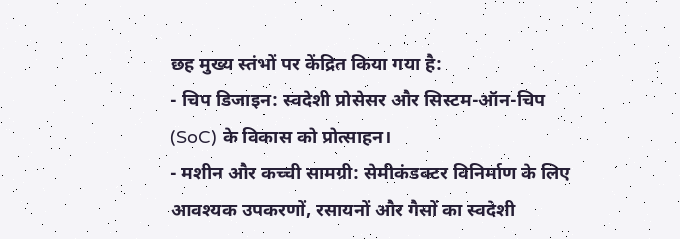छह मुख्य स्तंभों पर केंद्रित किया गया है:
- चिप डिजाइन: स्वदेशी प्रोसेसर और सिस्टम-ऑन-चिप (SoC) के विकास को प्रोत्साहन।
- मशीन और कच्ची सामग्री: सेमीकंडक्टर विनिर्माण के लिए आवश्यक उपकरणों, रसायनों और गैसों का स्वदेशी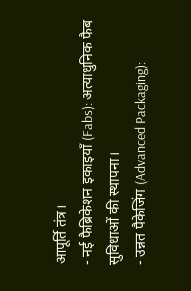आपूर्ति तंत्र।
- नई फैब्रिकेशन इकाइयाँ (Fabs): अत्याधुनिक फैब सुविधाओं की स्थापना।
- उन्नत पैकेजिंग (Advanced Packaging):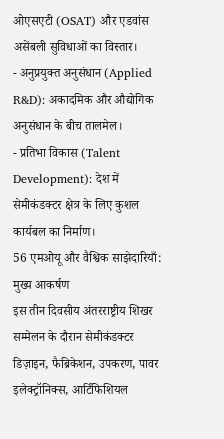ओएसएटी (OSAT) और एडवांस असेंबली सुविधाओं का विस्तार।
- अनुप्रयुक्त अनुसंधान (Applied R&D): अकादमिक और औद्योगिक अनुसंधान के बीच तालमेल।
- प्रतिभा विकास (Talent Development): देश में सेमीकंडक्टर क्षेत्र के लिए कुशल कार्यबल का निर्माण।
56 एमओयू और वैश्विक साझेदारियाँ: मुख्य आकर्षण
इस तीन दिवसीय अंतरराष्ट्रीय शिखर सम्मेलन के दौरान सेमीकंडक्टर डिज़ाइन, फैब्रिकेशन, उपकरण, पावर इलेक्ट्रॉनिक्स, आर्टिफिशियल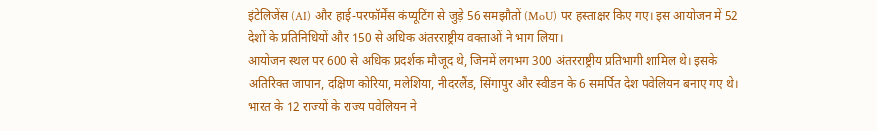इंटेलिजेंस (AI) और हाई-परफॉर्मेंस कंप्यूटिंग से जुड़े 56 समझौतों (MoU) पर हस्ताक्षर किए गए। इस आयोजन में 52 देशों के प्रतिनिधियों और 150 से अधिक अंतरराष्ट्रीय वक्ताओं ने भाग लिया।
आयोजन स्थल पर 600 से अधिक प्रदर्शक मौजूद थे, जिनमें लगभग 300 अंतरराष्ट्रीय प्रतिभागी शामिल थे। इसके अतिरिक्त जापान, दक्षिण कोरिया, मलेशिया, नीदरलैंड, सिंगापुर और स्वीडन के 6 समर्पित देश पवेलियन बनाए गए थे। भारत के 12 राज्यों के राज्य पवेलियन ने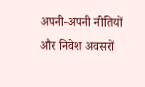अपनी-अपनी नीतियों और निवेश अवसरों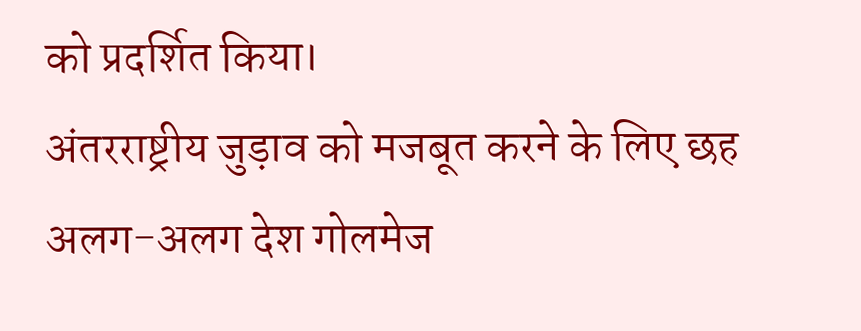को प्रदर्शित किया।
अंतरराष्ट्रीय जुड़ाव को मजबूत करने के लिए छह अलग-अलग देश गोलमेज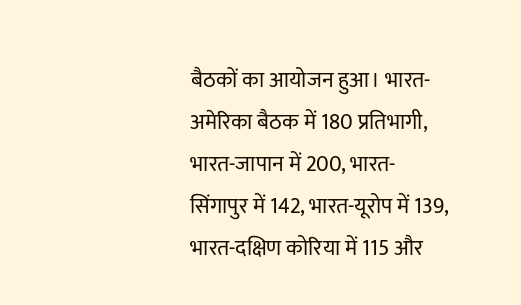बैठकों का आयोजन हुआ। भारत-अमेरिका बैठक में 180 प्रतिभागी, भारत-जापान में 200, भारत-सिंगापुर में 142, भारत-यूरोप में 139, भारत-दक्षिण कोरिया में 115 और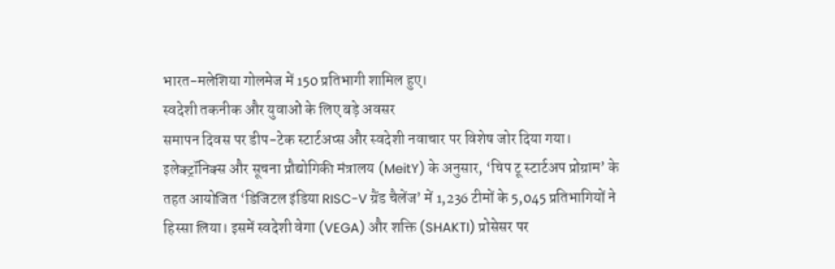भारत-मलेशिया गोलमेज में 150 प्रतिभागी शामिल हुए।
स्वदेशी तकनीक और युवाओं के लिए बड़े अवसर
समापन दिवस पर डीप-टेक स्टार्टअप्स और स्वदेशी नवाचार पर विशेष जोर दिया गया। इलेक्ट्रॉनिक्स और सूचना प्रौद्योगिकी मंत्रालय (MeitY) के अनुसार, ‘चिप टू स्टार्टअप प्रोग्राम’ के तहत आयोजित ‘डिजिटल इंडिया RISC-V ग्रैंड चैलेंज’ में 1,236 टीमों के 5,045 प्रतिभागियों ने हिस्सा लिया। इसमें स्वदेशी वेगा (VEGA) और शक्ति (SHAKTI) प्रोसेसर पर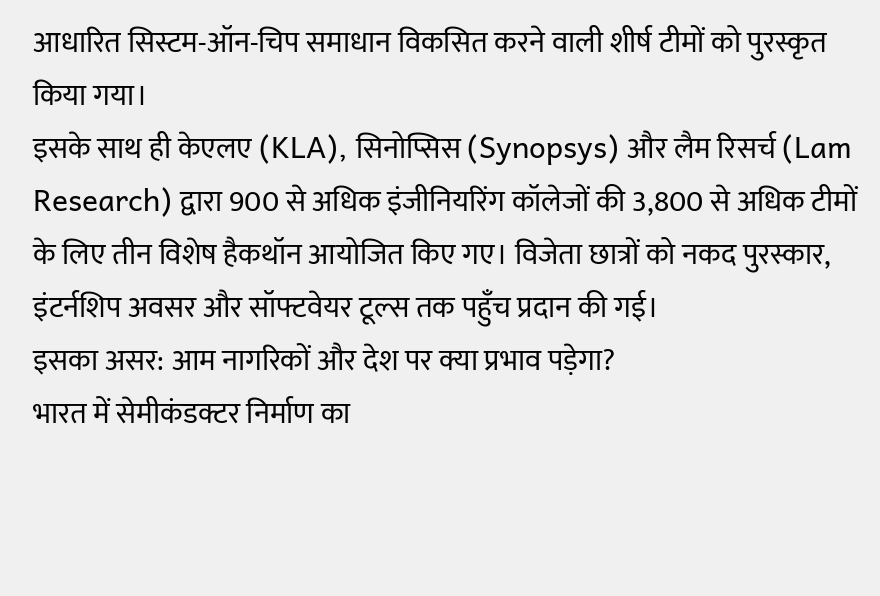आधारित सिस्टम-ऑन-चिप समाधान विकसित करने वाली शीर्ष टीमों को पुरस्कृत किया गया।
इसके साथ ही केएलए (KLA), सिनोप्सिस (Synopsys) और लैम रिसर्च (Lam Research) द्वारा 900 से अधिक इंजीनियरिंग कॉलेजों की 3,800 से अधिक टीमों के लिए तीन विशेष हैकथॉन आयोजित किए गए। विजेता छात्रों को नकद पुरस्कार, इंटर्नशिप अवसर और सॉफ्टवेयर टूल्स तक पहुँच प्रदान की गई।
इसका असर: आम नागरिकों और देश पर क्या प्रभाव पड़ेगा?
भारत में सेमीकंडक्टर निर्माण का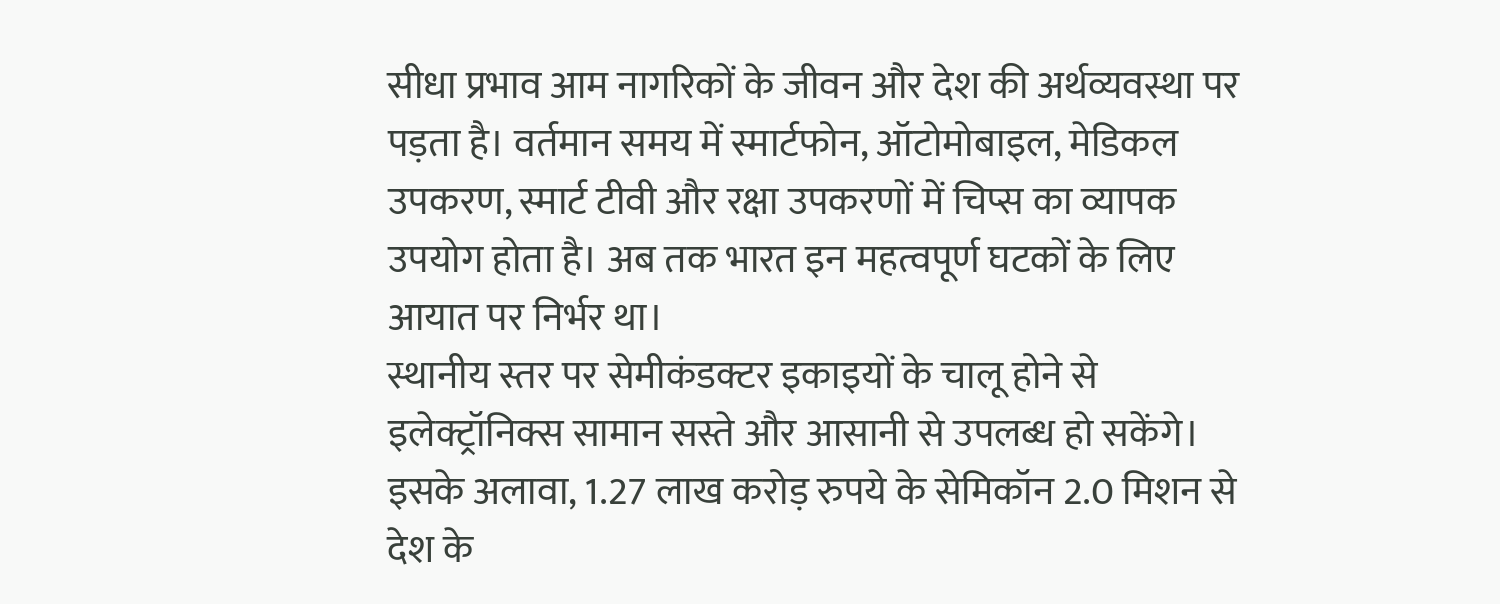सीधा प्रभाव आम नागरिकों के जीवन और देश की अर्थव्यवस्था पर पड़ता है। वर्तमान समय में स्मार्टफोन, ऑटोमोबाइल, मेडिकल उपकरण, स्मार्ट टीवी और रक्षा उपकरणों में चिप्स का व्यापक उपयोग होता है। अब तक भारत इन महत्वपूर्ण घटकों के लिए आयात पर निर्भर था।
स्थानीय स्तर पर सेमीकंडक्टर इकाइयों के चालू होने से इलेक्ट्रॉनिक्स सामान सस्ते और आसानी से उपलब्ध हो सकेंगे। इसके अलावा, 1.27 लाख करोड़ रुपये के सेमिकॉन 2.0 मिशन से देश के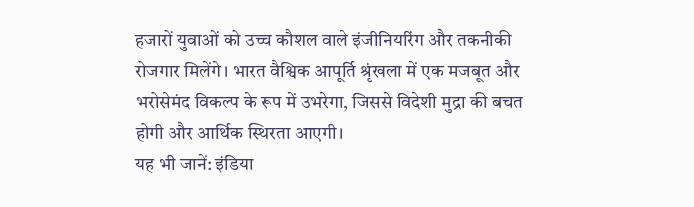हजारों युवाओं को उच्च कौशल वाले इंजीनियरिंग और तकनीकी रोजगार मिलेंगे। भारत वैश्विक आपूर्ति श्रृंखला में एक मजबूत और भरोसेमंद विकल्प के रूप में उभरेगा, जिससे विदेशी मुद्रा की बचत होगी और आर्थिक स्थिरता आएगी।
यह भी जानें: इंडिया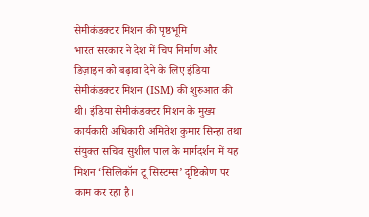सेमीकंडक्टर मिशन की पृष्ठभूमि
भारत सरकार ने देश में चिप निर्माण और डिज़ाइन को बढ़ावा देने के लिए इंडिया सेमीकंडक्टर मिशन (ISM) की शुरुआत की थी। इंडिया सेमीकंडक्टर मिशन के मुख्य कार्यकारी अधिकारी अमितेश कुमार सिन्हा तथा संयुक्त सचिव सुशील पाल के मार्गदर्शन में यह मिशन ‘सिलिकॉन टू सिस्टम्स’ दृष्टिकोण पर काम कर रहा है।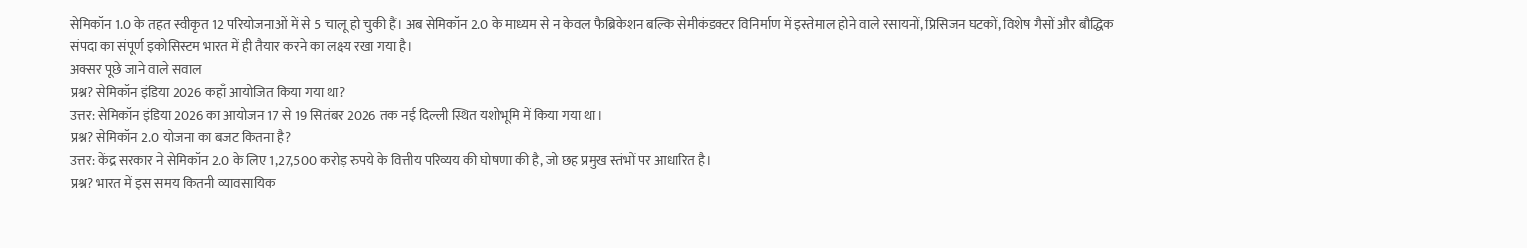सेमिकॉन 1.0 के तहत स्वीकृत 12 परियोजनाओं में से 5 चालू हो चुकी हैं। अब सेमिकॉन 2.0 के माध्यम से न केवल फैब्रिकेशन बल्कि सेमीकंडक्टर विनिर्माण में इस्तेमाल होने वाले रसायनों, प्रिसिजन घटकों, विशेष गैसों और बौद्धिक संपदा का संपूर्ण इकोसिस्टम भारत में ही तैयार करने का लक्ष्य रखा गया है।
अक्सर पूछे जाने वाले सवाल
प्रश्न? सेमिकॉन इंडिया 2026 कहाँ आयोजित किया गया था?
उत्तर: सेमिकॉन इंडिया 2026 का आयोजन 17 से 19 सितंबर 2026 तक नई दिल्ली स्थित यशोभूमि में किया गया था।
प्रश्न? सेमिकॉन 2.0 योजना का बजट कितना है?
उत्तर: केंद्र सरकार ने सेमिकॉन 2.0 के लिए 1,27,500 करोड़ रुपये के वित्तीय परिव्यय की घोषणा की है, जो छह प्रमुख स्तंभों पर आधारित है।
प्रश्न? भारत में इस समय कितनी व्यावसायिक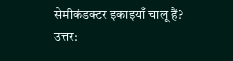सेमीकंडक्टर इकाइयाँ चालू हैं?
उत्तर: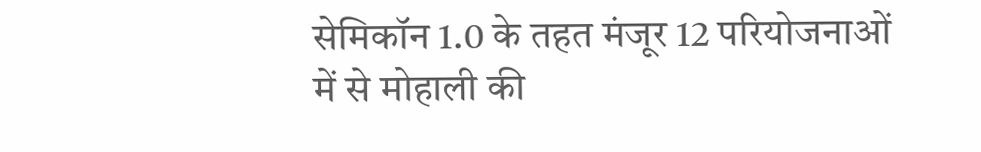सेमिकॉन 1.0 के तहत मंजूर 12 परियोजनाओं में से मोहाली की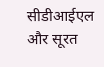सीडीआईएल और सूरत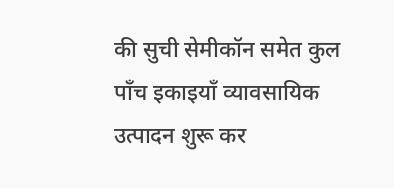की सुची सेमीकॉन समेत कुल पाँच इकाइयाँ व्यावसायिक उत्पादन शुरू कर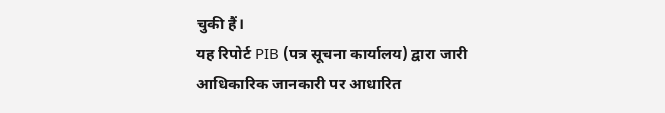चुकी हैं।
यह रिपोर्ट PIB (पत्र सूचना कार्यालय) द्वारा जारी आधिकारिक जानकारी पर आधारित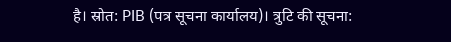है। स्रोत: PIB (पत्र सूचना कार्यालय)। त्रुटि की सूचना: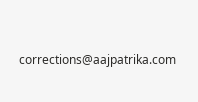corrections@aajpatrika.com